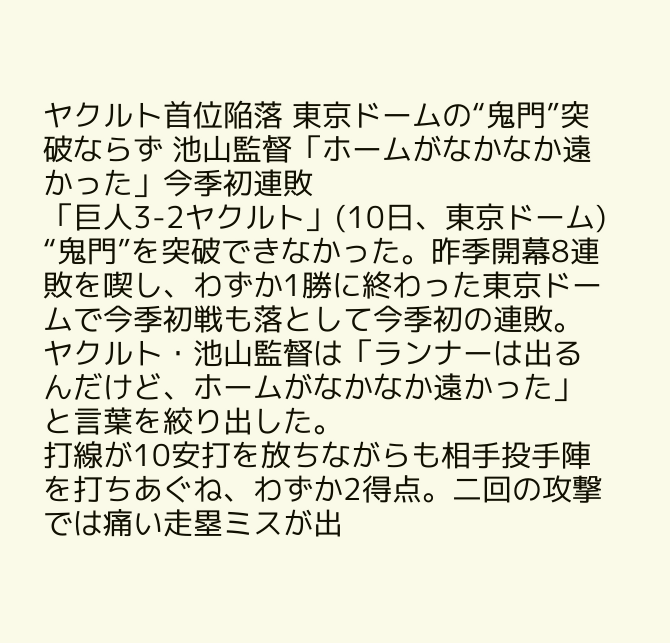ヤクルト首位陥落 東京ドームの“鬼門”突破ならず 池山監督「ホームがなかなか遠かった」今季初連敗
「巨人3-2ヤクルト」(10日、東京ドーム)
“鬼門”を突破できなかった。昨季開幕8連敗を喫し、わずか1勝に終わった東京ドームで今季初戦も落として今季初の連敗。ヤクルト・池山監督は「ランナーは出るんだけど、ホームがなかなか遠かった」と言葉を絞り出した。
打線が10安打を放ちながらも相手投手陣を打ちあぐね、わずか2得点。二回の攻撃では痛い走塁ミスが出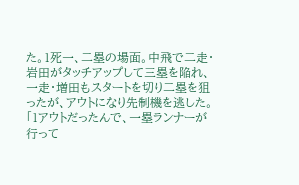た。1死一、二塁の場面。中飛で二走・岩田がタッチアップして三塁を陥れ、一走・増田もスタートを切り二塁を狙ったが、アウトになり先制機を逃した。「1アウトだったんで、一塁ランナーが行って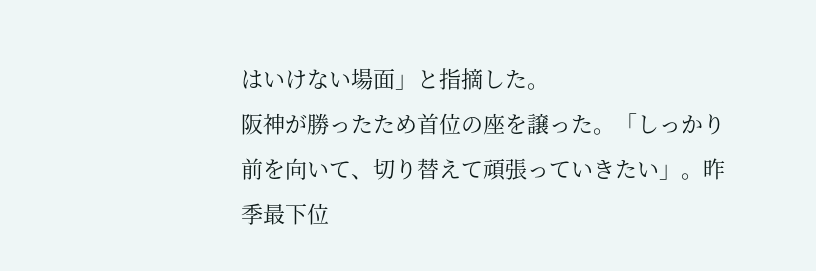はいけない場面」と指摘した。
阪神が勝ったため首位の座を譲った。「しっかり前を向いて、切り替えて頑張っていきたい」。昨季最下位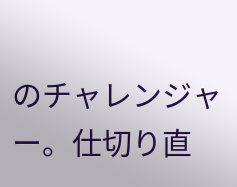のチャレンジャー。仕切り直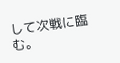して次戦に臨む。